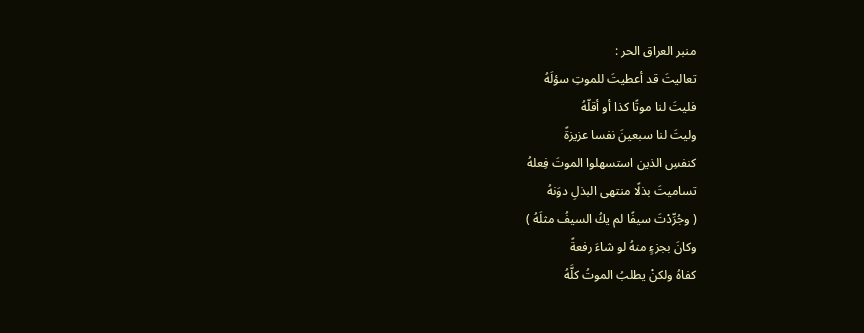منبر العراق الحر :
تعاليتَ قد أعطيتَ للموتِ سؤلَهُ
فليتَ لنا موتًا كذا أو أقلّهُ
وليتَ لنا سبعينَ نفسا عزيزةً
كنفسِ الذين استسهلوا الموتَ فِعلهُ
تساميتَ بذلًا منتهى البذلِ دوَنهُ
( وجُرِّدْتَ سيفًا لم يكُ السيفُ مثلَهُ )
وكانَ بجزءٍ منهُ لو شاءَ رفعةً
كفاهُ ولكنْ يطلبُ الموتُ كلَّهُ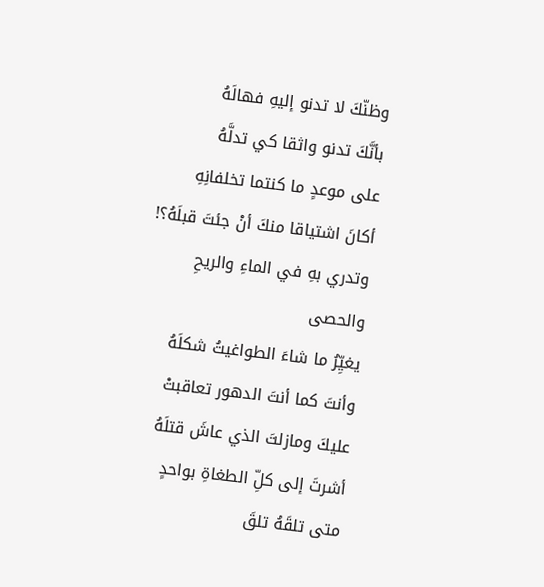وظنّكَ لا تدنو إليهِ فهالَهُ
بأنَّكَ تدنو واثقا كي تدلَّهُ
على موعدٍ ما كنتما تخلفانِهِ
أكانَ اشتياقا منكَ أنْ جئتَ قبلَهُ؟!
وتدري بهِ في الماءِ والريحِ والحصى
يغيِّرُ ما شاءَ الطواغيتُ شكلَهُ
وأنتَ كما أنتَ الدهور تعاقبتْ
عليكَ ومازلتَ الذي عاشَ قتلَهُ
أشرتَ إلى كلِّ الطغاةِ بواحدٍ
متى تلقَهُ تلقَ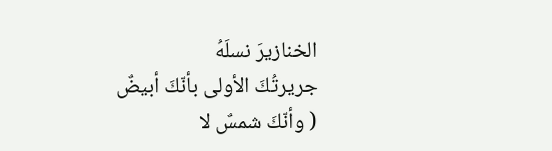الخنازيرَ نسلَهُ
جريرتُكَ الأولى بأنّكَ أبيضٌ
( وأنّكَ شمسٌ لا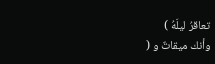تعاقرُ ليلَهُ )
وأنك ميقاتٌ و (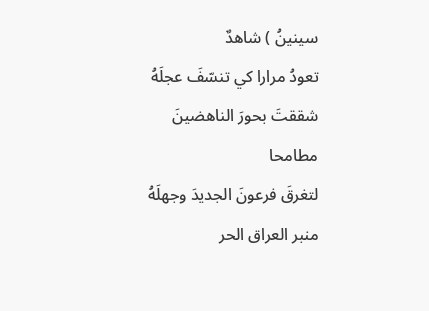سينينُ ) شاهدٌ
تعودُ مرارا كي تنسّفَ عجلَهُ
شققتَ بحورَ الناهضينَ مطامحا
لتغرقَ فرعونَ الجديدَ وجهلَهُ
منبر العراق الحر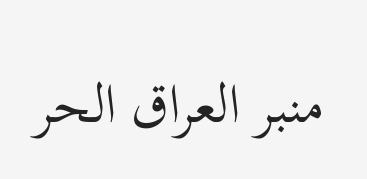منبر العراق الحر